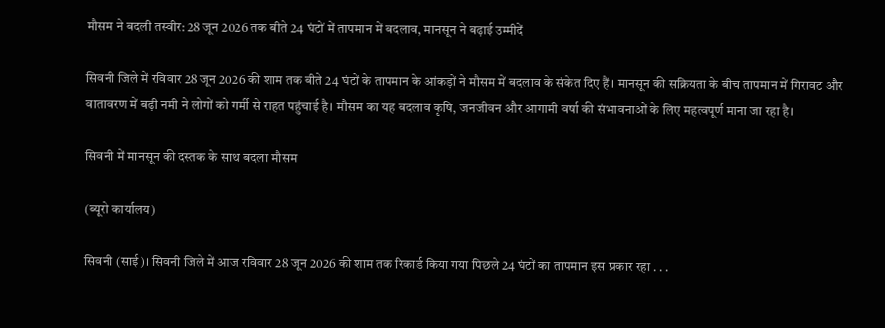मौसम ने बदली तस्वीर: 28 जून 2026 तक बीते 24 घंटों में तापमान में बदलाव, मानसून ने बढ़ाई उम्मीदें

सिवनी जिले में रविवार 28 जून 2026 की शाम तक बीते 24 घंटों के तापमान के आंकड़ों ने मौसम में बदलाव के संकेत दिए हैं। मानसून की सक्रियता के बीच तापमान में गिरावट और वातावरण में बढ़ी नमी ने लोगों को गर्मी से राहत पहुंचाई है। मौसम का यह बदलाव कृषि, जनजीवन और आगामी वर्षा की संभावनाओं के लिए महत्वपूर्ण माना जा रहा है।

सिवनी में मानसून की दस्तक के साथ बदला मौसम

(ब्यूरो कार्यालय)

सिवनी (साई)। सिवनी जिले में आज रविवार 28 जून 2026 की शाम तक रिकार्ड किया गया पिछले 24 घंटों का तापमान इस प्रकार रहा . . .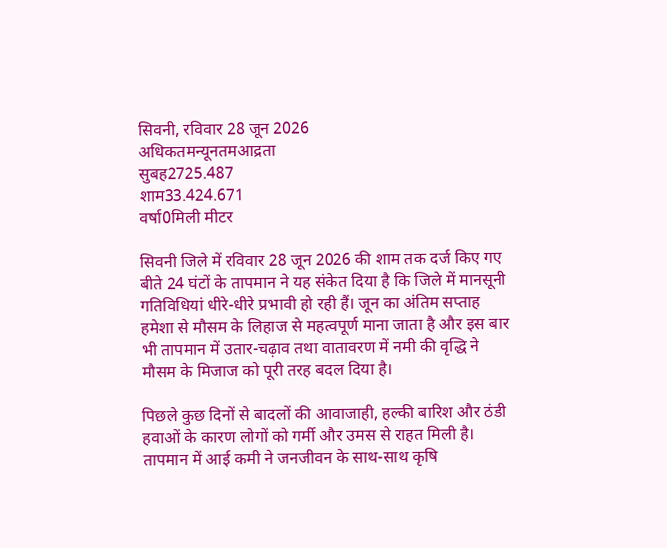सिवनी, रविवार 28 जून 2026
अधिकतमन्यूनतमआद्रता
सुबह2725.487
शाम33.424.671
वर्षा0मिली मीटर

सिवनी जिले में रविवार 28 जून 2026 की शाम तक दर्ज किए गए बीते 24 घंटों के तापमान ने यह संकेत दिया है कि जिले में मानसूनी गतिविधियां धीरे-धीरे प्रभावी हो रही हैं। जून का अंतिम सप्ताह हमेशा से मौसम के लिहाज से महत्वपूर्ण माना जाता है और इस बार भी तापमान में उतार-चढ़ाव तथा वातावरण में नमी की वृद्धि ने मौसम के मिजाज को पूरी तरह बदल दिया है।

पिछले कुछ दिनों से बादलों की आवाजाही, हल्की बारिश और ठंडी हवाओं के कारण लोगों को गर्मी और उमस से राहत मिली है। तापमान में आई कमी ने जनजीवन के साथ-साथ कृषि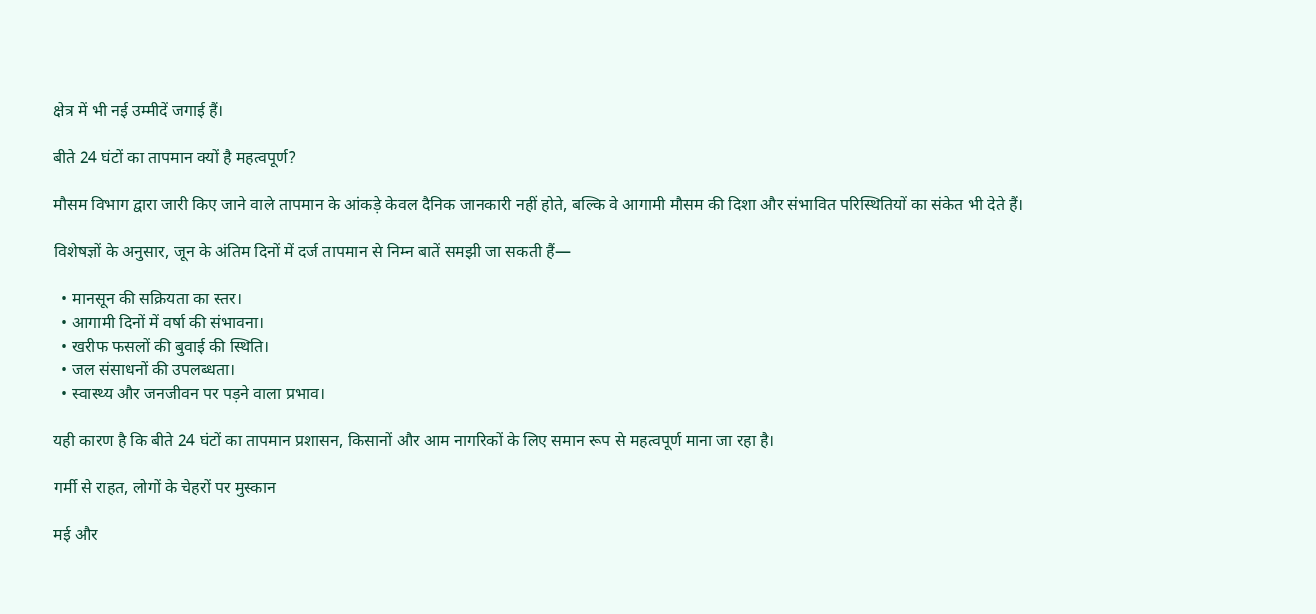क्षेत्र में भी नई उम्मीदें जगाई हैं।

बीते 24 घंटों का तापमान क्यों है महत्वपूर्ण?

मौसम विभाग द्वारा जारी किए जाने वाले तापमान के आंकड़े केवल दैनिक जानकारी नहीं होते, बल्कि वे आगामी मौसम की दिशा और संभावित परिस्थितियों का संकेत भी देते हैं।

विशेषज्ञों के अनुसार, जून के अंतिम दिनों में दर्ज तापमान से निम्न बातें समझी जा सकती हैं—

  • मानसून की सक्रियता का स्तर।
  • आगामी दिनों में वर्षा की संभावना।
  • खरीफ फसलों की बुवाई की स्थिति।
  • जल संसाधनों की उपलब्धता।
  • स्वास्थ्य और जनजीवन पर पड़ने वाला प्रभाव।

यही कारण है कि बीते 24 घंटों का तापमान प्रशासन, किसानों और आम नागरिकों के लिए समान रूप से महत्वपूर्ण माना जा रहा है।

गर्मी से राहत, लोगों के चेहरों पर मुस्कान

मई और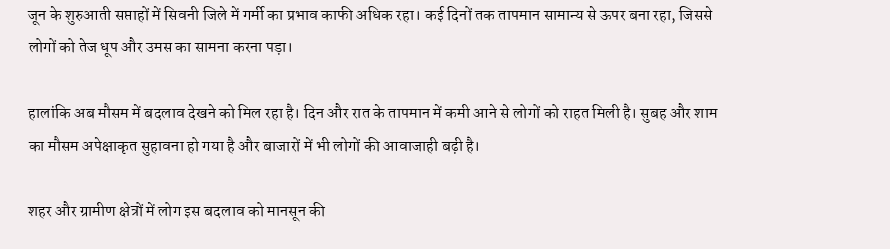जून के शुरुआती सप्ताहों में सिवनी जिले में गर्मी का प्रभाव काफी अधिक रहा। कई दिनों तक तापमान सामान्य से ऊपर बना रहा, जिससे लोगों को तेज धूप और उमस का सामना करना पड़ा।

हालांकि अब मौसम में बदलाव देखने को मिल रहा है। दिन और रात के तापमान में कमी आने से लोगों को राहत मिली है। सुबह और शाम का मौसम अपेक्षाकृत सुहावना हो गया है और बाजारों में भी लोगों की आवाजाही बढ़ी है।

शहर और ग्रामीण क्षेत्रों में लोग इस बदलाव को मानसून की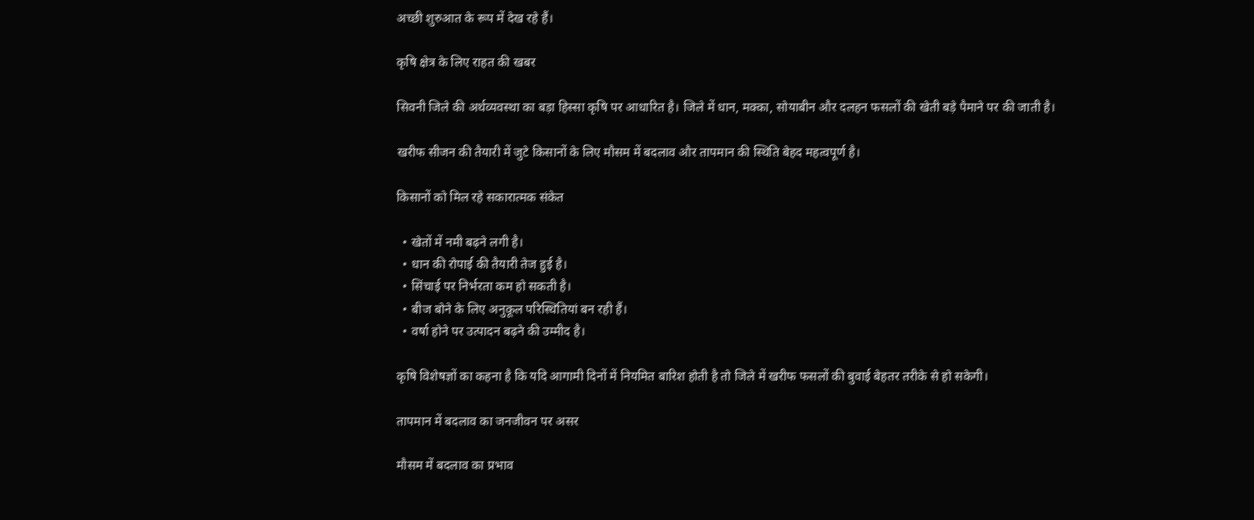अच्छी शुरुआत के रूप में देख रहे हैं।

कृषि क्षेत्र के लिए राहत की खबर

सिवनी जिले की अर्थव्यवस्था का बड़ा हिस्सा कृषि पर आधारित है। जिले में धान, मक्का, सोयाबीन और दलहन फसलों की खेती बड़े पैमाने पर की जाती है।

खरीफ सीजन की तैयारी में जुटे किसानों के लिए मौसम में बदलाव और तापमान की स्थिति बेहद महत्वपूर्ण है।

किसानों को मिल रहे सकारात्मक संकेत

  • खेतों में नमी बढ़ने लगी है।
  • धान की रोपाई की तैयारी तेज हुई है।
  • सिंचाई पर निर्भरता कम हो सकती है।
  • बीज बोने के लिए अनुकूल परिस्थितियां बन रही हैं।
  • वर्षा होने पर उत्पादन बढ़ने की उम्मीद है।

कृषि विशेषज्ञों का कहना है कि यदि आगामी दिनों में नियमित बारिश होती है तो जिले में खरीफ फसलों की बुवाई बेहतर तरीके से हो सकेगी।

तापमान में बदलाव का जनजीवन पर असर

मौसम में बदलाव का प्रभाव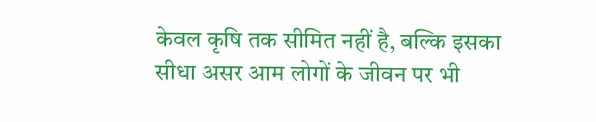केवल कृषि तक सीमित नहीं है, बल्कि इसका सीधा असर आम लोगों के जीवन पर भी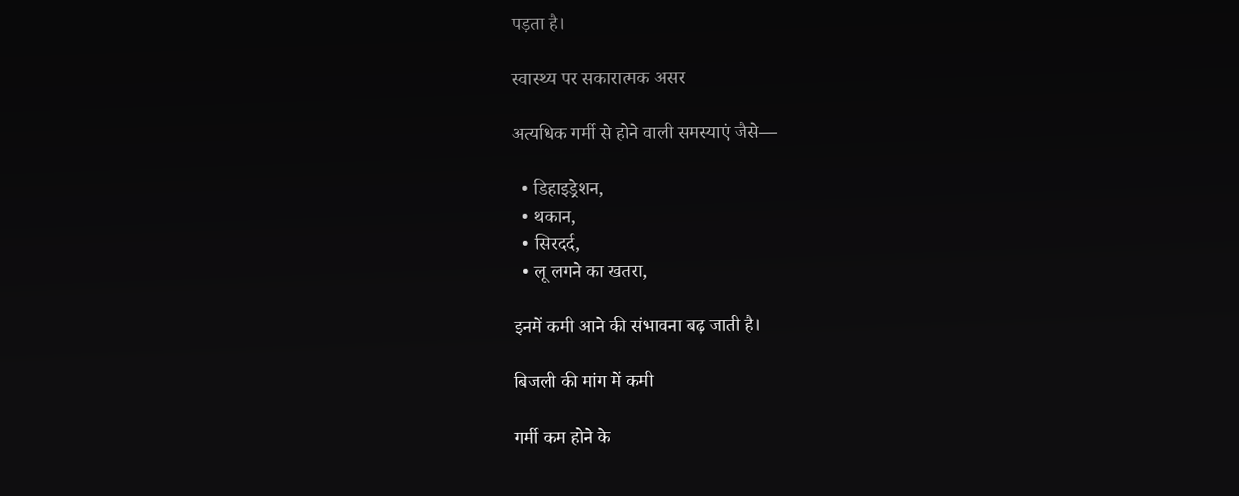पड़ता है।

स्वास्थ्य पर सकारात्मक असर

अत्यधिक गर्मी से होने वाली समस्याएं जैसे—

  • डिहाइड्रेशन,
  • थकान,
  • सिरदर्द,
  • लू लगने का खतरा,

इनमें कमी आने की संभावना बढ़ जाती है।

बिजली की मांग में कमी

गर्मी कम होने के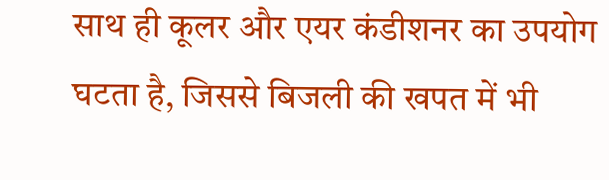साथ ही कूलर और एयर कंडीशनर का उपयोग घटता है, जिससे बिजली की खपत में भी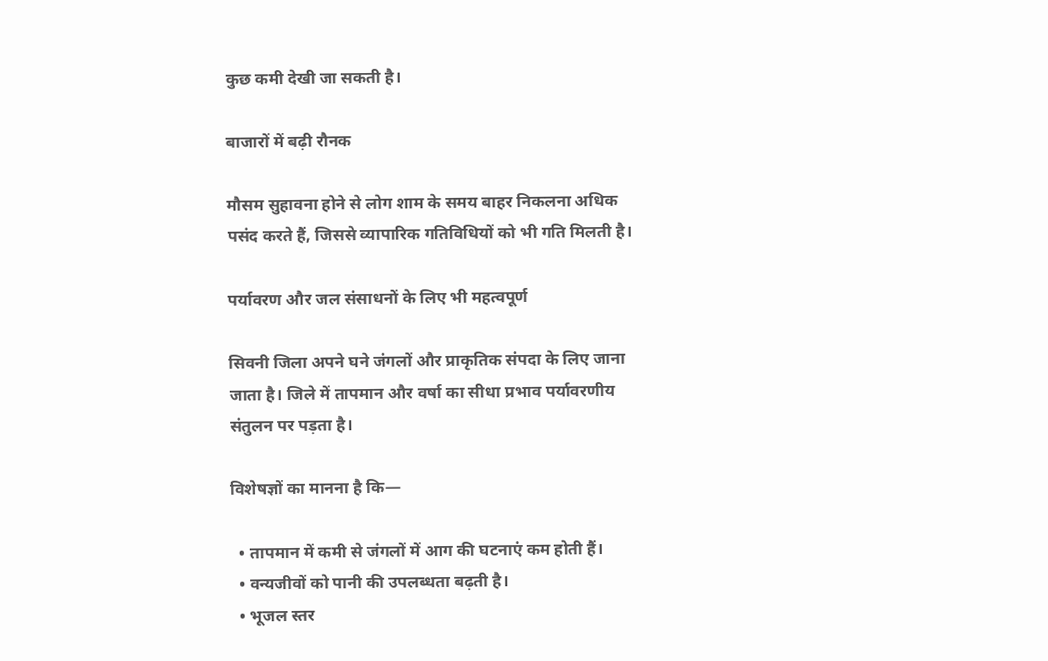कुछ कमी देखी जा सकती है।

बाजारों में बढ़ी रौनक

मौसम सुहावना होने से लोग शाम के समय बाहर निकलना अधिक पसंद करते हैं, जिससे व्यापारिक गतिविधियों को भी गति मिलती है।

पर्यावरण और जल संसाधनों के लिए भी महत्वपूर्ण

सिवनी जिला अपने घने जंगलों और प्राकृतिक संपदा के लिए जाना जाता है। जिले में तापमान और वर्षा का सीधा प्रभाव पर्यावरणीय संतुलन पर पड़ता है।

विशेषज्ञों का मानना है कि—

  • तापमान में कमी से जंगलों में आग की घटनाएं कम होती हैं।
  • वन्यजीवों को पानी की उपलब्धता बढ़ती है।
  • भूजल स्तर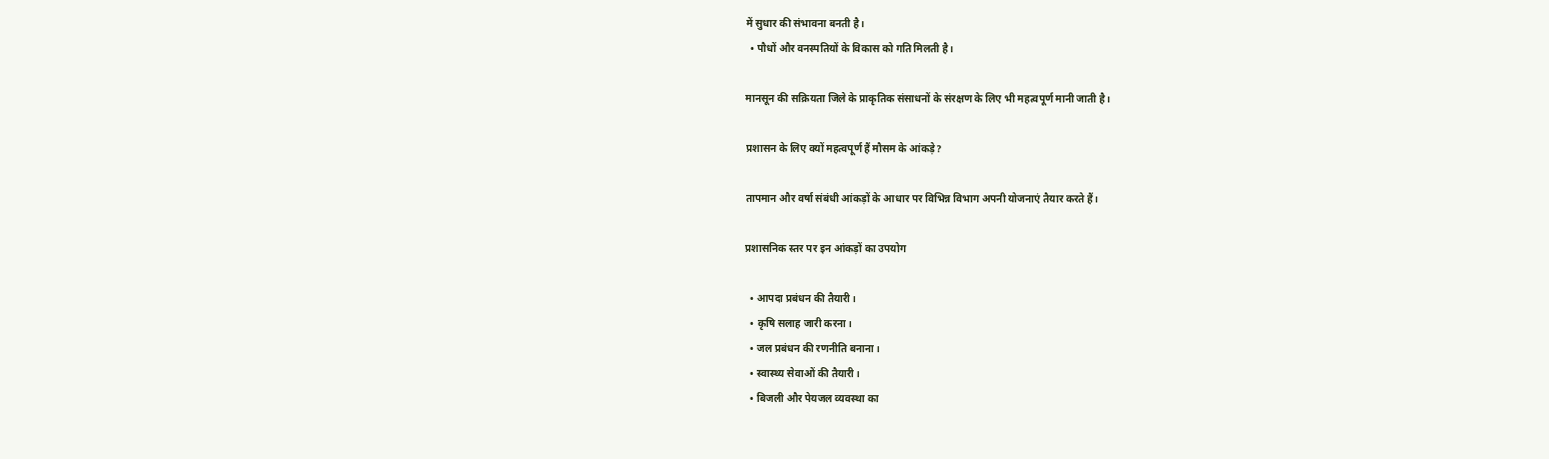में सुधार की संभावना बनती है।
  • पौधों और वनस्पतियों के विकास को गति मिलती है।

मानसून की सक्रियता जिले के प्राकृतिक संसाधनों के संरक्षण के लिए भी महत्वपूर्ण मानी जाती है।

प्रशासन के लिए क्यों महत्वपूर्ण हैं मौसम के आंकड़े?

तापमान और वर्षा संबंधी आंकड़ों के आधार पर विभिन्न विभाग अपनी योजनाएं तैयार करते हैं।

प्रशासनिक स्तर पर इन आंकड़ों का उपयोग

  • आपदा प्रबंधन की तैयारी।
  • कृषि सलाह जारी करना।
  • जल प्रबंधन की रणनीति बनाना।
  • स्वास्थ्य सेवाओं की तैयारी।
  • बिजली और पेयजल व्यवस्था का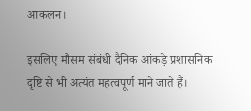आकलन।

इसलिए मौसम संबंधी दैनिक आंकड़े प्रशासनिक दृष्टि से भी अत्यंत महत्वपूर्ण माने जाते हैं।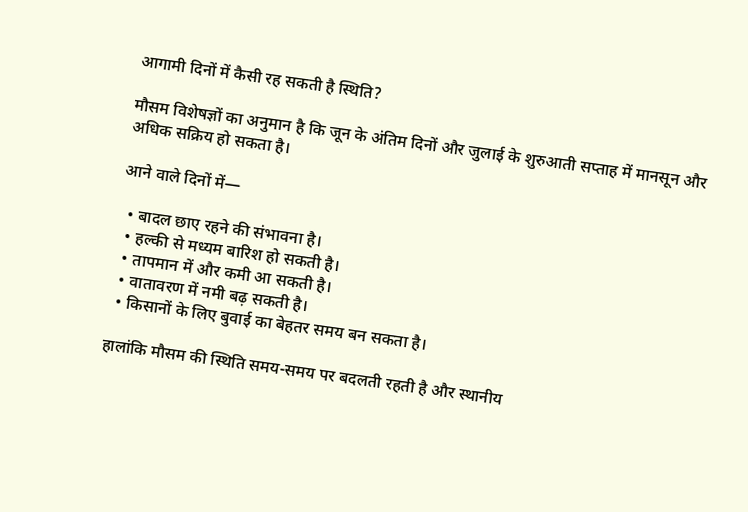आगामी दिनों में कैसी रह सकती है स्थिति?

मौसम विशेषज्ञों का अनुमान है कि जून के अंतिम दिनों और जुलाई के शुरुआती सप्ताह में मानसून और अधिक सक्रिय हो सकता है।

आने वाले दिनों में—

  • बादल छाए रहने की संभावना है।
  • हल्की से मध्यम बारिश हो सकती है।
  • तापमान में और कमी आ सकती है।
  • वातावरण में नमी बढ़ सकती है।
  • किसानों के लिए बुवाई का बेहतर समय बन सकता है।

हालांकि मौसम की स्थिति समय-समय पर बदलती रहती है और स्थानीय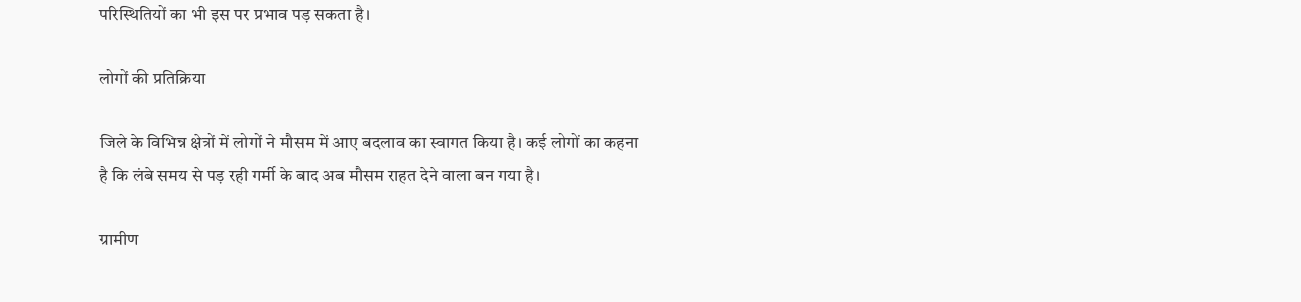परिस्थितियों का भी इस पर प्रभाव पड़ सकता है।

लोगों की प्रतिक्रिया

जिले के विभिन्न क्षेत्रों में लोगों ने मौसम में आए बदलाव का स्वागत किया है। कई लोगों का कहना है कि लंबे समय से पड़ रही गर्मी के बाद अब मौसम राहत देने वाला बन गया है।

ग्रामीण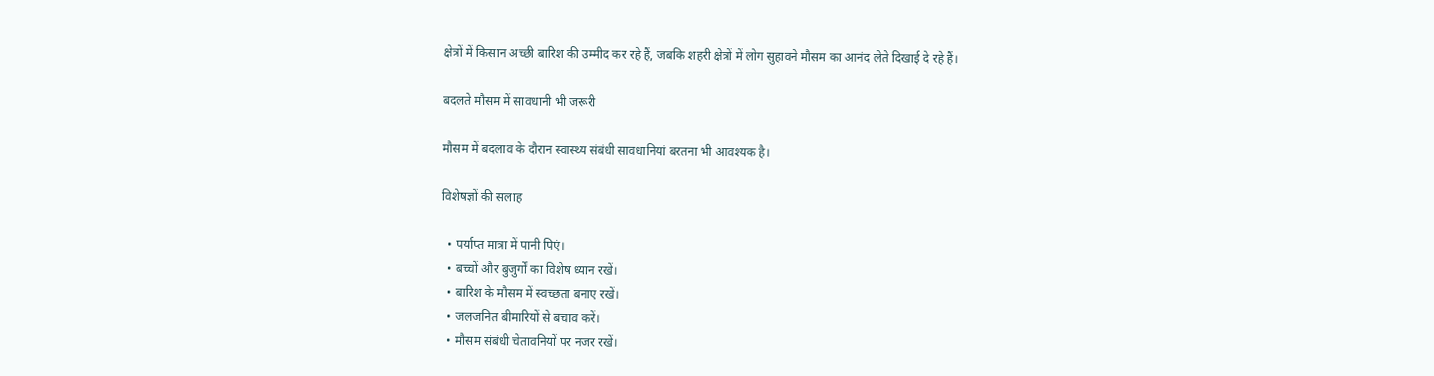क्षेत्रों में किसान अच्छी बारिश की उम्मीद कर रहे हैं, जबकि शहरी क्षेत्रों में लोग सुहावने मौसम का आनंद लेते दिखाई दे रहे हैं।

बदलते मौसम में सावधानी भी जरूरी

मौसम में बदलाव के दौरान स्वास्थ्य संबंधी सावधानियां बरतना भी आवश्यक है।

विशेषज्ञों की सलाह

  • पर्याप्त मात्रा में पानी पिएं।
  • बच्चों और बुजुर्गों का विशेष ध्यान रखें।
  • बारिश के मौसम में स्वच्छता बनाए रखें।
  • जलजनित बीमारियों से बचाव करें।
  • मौसम संबंधी चेतावनियों पर नजर रखें।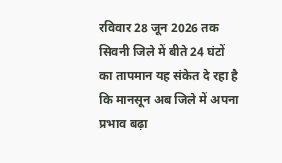रविवार 28 जून 2026 तक सिवनी जिले में बीते 24 घंटों का तापमान यह संकेत दे रहा है कि मानसून अब जिले में अपना प्रभाव बढ़ा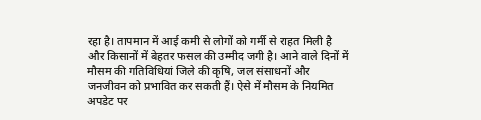रहा है। तापमान में आई कमी से लोगों को गर्मी से राहत मिली है और किसानों में बेहतर फसल की उम्मीद जगी है। आने वाले दिनों में मौसम की गतिविधियां जिले की कृषि, जल संसाधनों और जनजीवन को प्रभावित कर सकती हैं। ऐसे में मौसम के नियमित अपडेट पर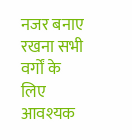नजर बनाए रखना सभी वर्गों के लिए आवश्यक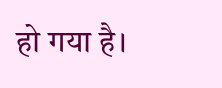हो गया है।